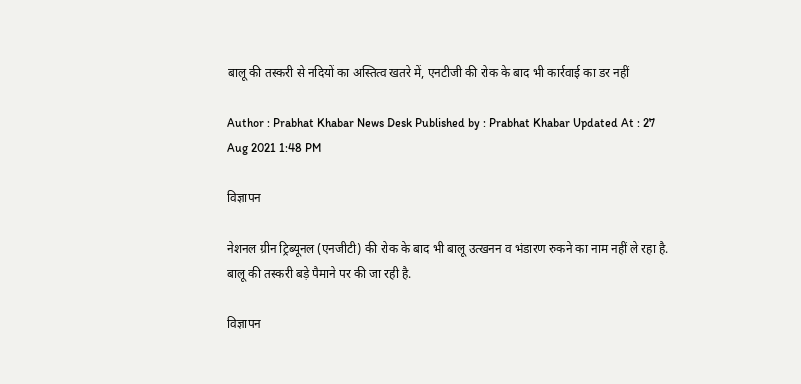बालू की तस्करी से नदियों का अस्तित्व खतरे में, एनटीजी की रोक के बाद भी कार्रवाई का डर नहीं

Author : Prabhat Khabar News Desk Published by : Prabhat Khabar Updated At : 27 Aug 2021 1:48 PM

विज्ञापन

नेशनल ग्रीन ट्रिब्यूनल (एनजीटी) की रोक के बाद भी बालू उत्खनन व भंडारण रुकने का नाम नहीं ले रहा है. बालू की तस्करी बड़े पैमाने पर की जा रही है.

विज्ञापन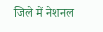जिले में नेशनल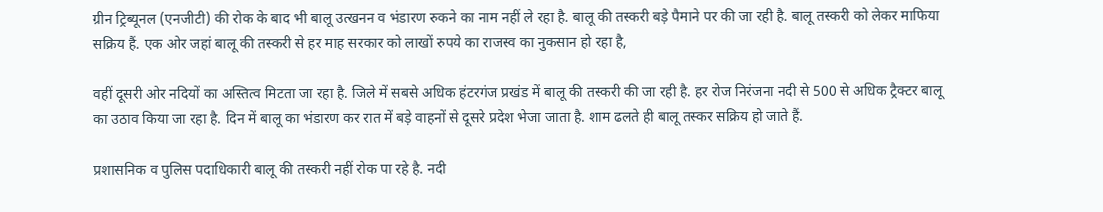ग्रीन ट्रिब्यूनल (एनजीटी) की रोक के बाद भी बालू उत्खनन व भंडारण रुकने का नाम नहीं ले रहा है. बालू की तस्करी बड़े पैमाने पर की जा रही है. बालू तस्करी को लेकर माफिया सक्रिय हैं. एक ओर जहां बालू की तस्करी से हर माह सरकार को लाखों रुपये का राजस्व का नुकसान हो रहा है,

वहीं दूसरी ओर नदियों का अस्तित्व मिटता जा रहा है. जिले में सबसे अधिक हंटरगंज प्रखंड में बालू की तस्करी की जा रही है. हर रोज निरंजना नदी से 500 से अधिक ट्रैक्टर बालू का उठाव किया जा रहा है. दिन में बालू का भंडारण कर रात में बड़े वाहनों से दूसरे प्रदेश भेजा जाता है. शाम ढलते ही बालू तस्कर सक्रिय हो जाते हैं.

प्रशासनिक व पुलिस पदाधिकारी बालू की तस्करी नहीं रोक पा रहे है. नदी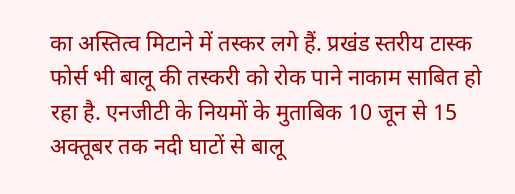का अस्तित्व मिटाने में तस्कर लगे हैं. प्रखंड स्तरीय टास्क फोर्स भी बालू की तस्करी को रोक पाने नाकाम साबित हो रहा है. एनजीटी के नियमों के मुताबिक 10 जून से 15 अक्तूबर तक नदी घाटों से बालू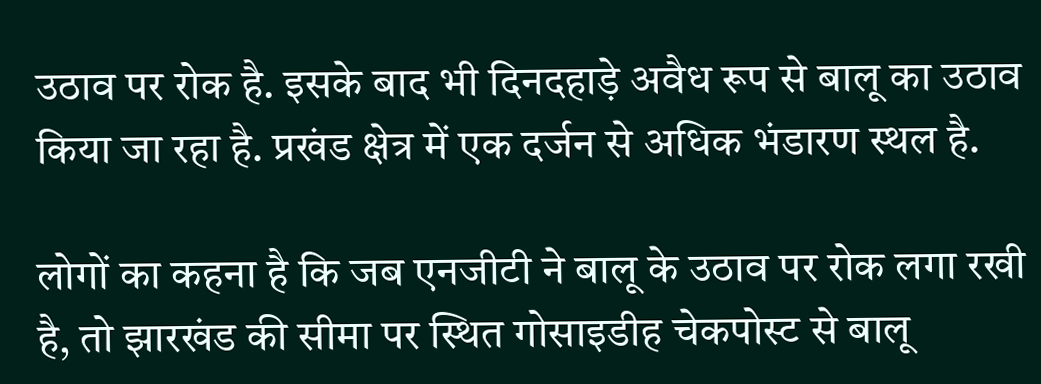उठाव पर रोक है. इसके बाद भी दिनदहाड़े अवैध रूप से बालू का उठाव किया जा रहा है. प्रखंड क्षेत्र में एक दर्जन से अधिक भंडारण स्थल है.

लोगों का कहना है कि जब एनजीटी ने बालू के उठाव पर रोक लगा रखी है, तो झारखंड की सीमा पर स्थित गोसाइडीह चेकपोस्ट से बालू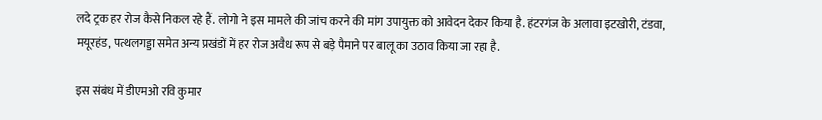लदे ट्रक हर रोज कैसे निकल रहे हैं. लोगो ने इस मामले की जांच करने की मांग उपायुक्त को आवेदन देकर किया है. हंटरगंज के अलावा इटखोरी, टंडवा, मयूरहंड, पत्थलगड्डा समेत अन्य प्रखंडों में हर रोज अवैध रूप से बड़े पैमाने पर बालू का उठाव किया जा रहा है.

इस संबंध में डीएमओ रवि कुमार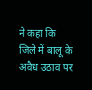ने कहा कि जिले में बालू के अवैध उठाव पर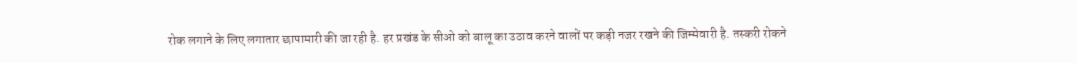रोक लगाने के लिए लगातार छापामारी की जा रही है. हर प्रखंड के सीओ को बालू का उठाव करने वालों पर कड़ी नजर रखने की जिम्मेवारी है. तस्करी रोकने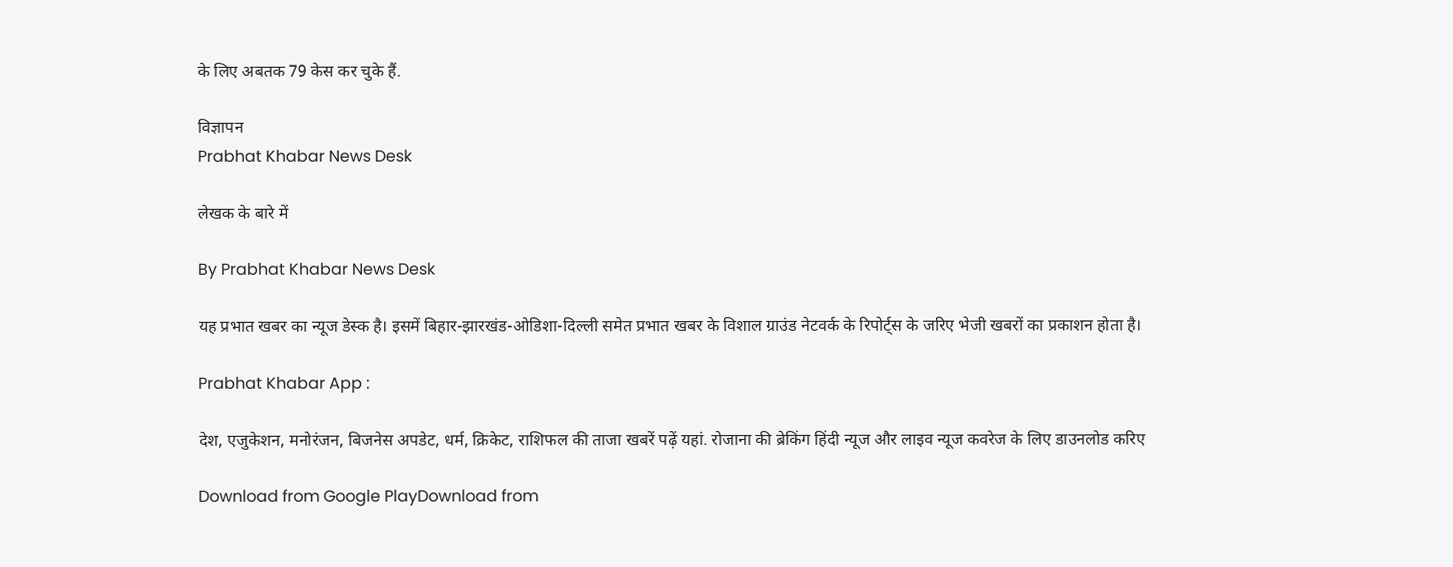के लिए अबतक 79 केस कर चुके हैं.

विज्ञापन
Prabhat Khabar News Desk

लेखक के बारे में

By Prabhat Khabar News Desk

यह प्रभात खबर का न्यूज डेस्क है। इसमें बिहार-झारखंड-ओडिशा-दिल्‍ली समेत प्रभात खबर के विशाल ग्राउंड नेटवर्क के रिपोर्ट्स के जरिए भेजी खबरों का प्रकाशन होता है।

Prabhat Khabar App :

देश, एजुकेशन, मनोरंजन, बिजनेस अपडेट, धर्म, क्रिकेट, राशिफल की ताजा खबरें पढ़ें यहां. रोजाना की ब्रेकिंग हिंदी न्यूज और लाइव न्यूज कवरेज के लिए डाउनलोड करिए

Download from Google PlayDownload from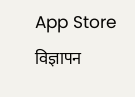App Store
विज्ञापन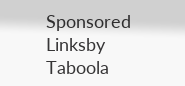Sponsored Linksby Taboola